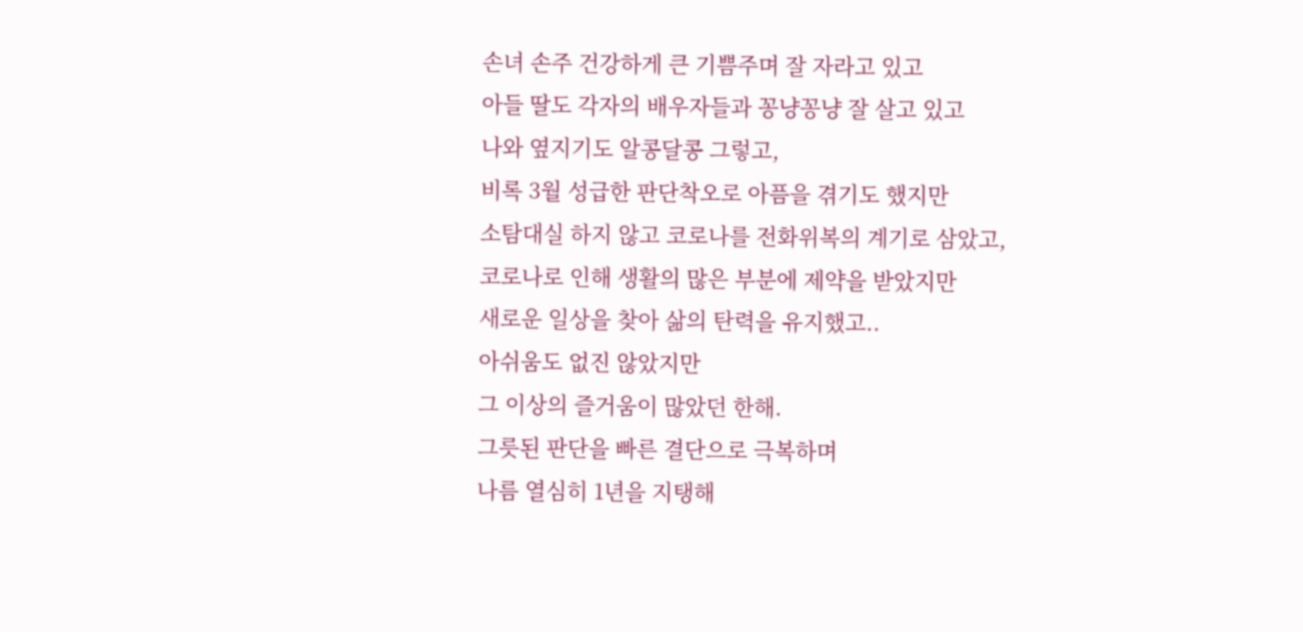손녀 손주 건강하게 큰 기쁨주며 잘 자라고 있고
아들 딸도 각자의 배우자들과 꽁냥꽁냥 잘 살고 있고
나와 옆지기도 알콩달콩 그렇고,
비록 3월 성급한 판단착오로 아픔을 겪기도 했지만
소탐대실 하지 않고 코로나를 전화위복의 계기로 삼았고,
코로나로 인해 생활의 많은 부분에 제약을 받았지만
새로운 일상을 찾아 삶의 탄력을 유지했고..
아쉬움도 없진 않았지만
그 이상의 즐거움이 많았던 한해.
그릇된 판단을 빠른 결단으로 극복하며
나름 열심히 1년을 지탱해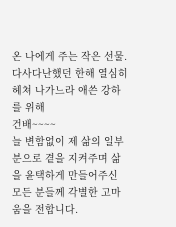온 나에게 주는 작은 선물.
다사다난했던 한해 열심히 헤쳐 나가느라 애쓴 강하를 위해
건배~~~~
늘 변함없이 제 삶의 일부분으로 곁을 지켜주며 삶을 윤택하게 만들어주신 모든 분들께 각별한 고마움을 전합니다.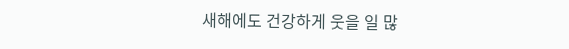새해에도 건강하게 웃을 일 많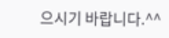으시기 바랍니다.^^